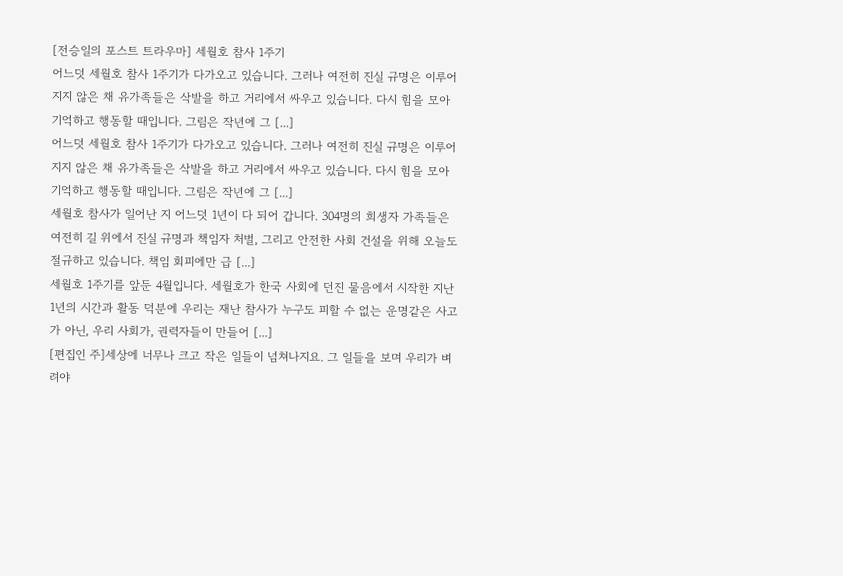[전승일의 포스트 트라우마] 세월호 참사 1주기
어느덧 세월호 참사 1주기가 다가오고 있습니다. 그러나 여전히 진실 규명은 이루어지지 않은 채 유가족들은 삭발을 하고 거리에서 싸우고 있습니다. 다시 힘을 모아 기억하고 행동할 때입니다. 그림은 작년에 그 [...]
어느덧 세월호 참사 1주기가 다가오고 있습니다. 그러나 여전히 진실 규명은 이루어지지 않은 채 유가족들은 삭발을 하고 거리에서 싸우고 있습니다. 다시 힘을 모아 기억하고 행동할 때입니다. 그림은 작년에 그 [...]
세월호 참사가 일어난 지 어느덧 1년이 다 되어 갑니다. 304명의 희생자 가족들은 여전히 길 위에서 진실 규명과 책임자 처벌, 그리고 안전한 사회 건설을 위해 오늘도 절규하고 있습니다. 책임 회피에만 급 [...]
세월호 1주기를 앞둔 4월입니다. 세월호가 한국 사회에 던진 물음에서 시작한 지난 1년의 시간과 활동 덕분에 우리는 재난 참사가 누구도 피할 수 없는 운명같은 사고가 아닌, 우리 사회가, 권력자들이 만들어 [...]
[편집인 주]세상에 너무나 크고 작은 일들이 넘쳐나지요. 그 일들을 보며 우리가 벼려야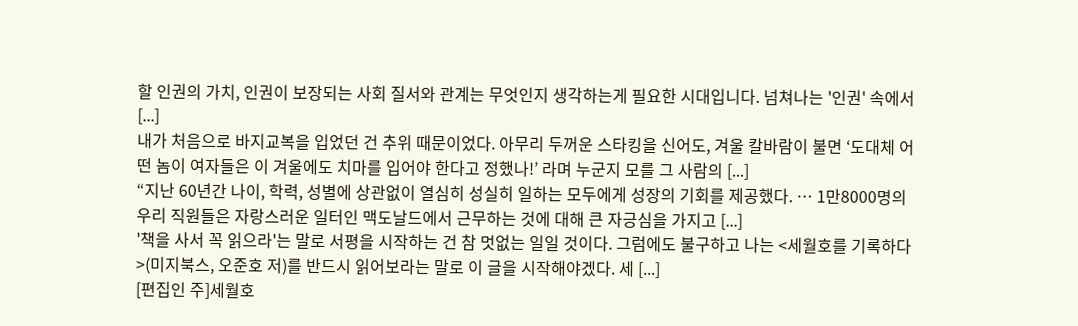할 인권의 가치, 인권이 보장되는 사회 질서와 관계는 무엇인지 생각하는게 필요한 시대입니다. 넘쳐나는 '인권' 속에서 [...]
내가 처음으로 바지교복을 입었던 건 추위 때문이었다. 아무리 두꺼운 스타킹을 신어도, 겨울 칼바람이 불면 ‘도대체 어떤 놈이 여자들은 이 겨울에도 치마를 입어야 한다고 정했나!’ 라며 누군지 모를 그 사람의 [...]
“지난 60년간 나이, 학력, 성별에 상관없이 열심히 성실히 일하는 모두에게 성장의 기회를 제공했다. … 1만8000명의 우리 직원들은 자랑스러운 일터인 맥도날드에서 근무하는 것에 대해 큰 자긍심을 가지고 [...]
'책을 사서 꼭 읽으라'는 말로 서평을 시작하는 건 참 멋없는 일일 것이다. 그럼에도 불구하고 나는 <세월호를 기록하다>(미지북스, 오준호 저)를 반드시 읽어보라는 말로 이 글을 시작해야겠다. 세 [...]
[편집인 주]세월호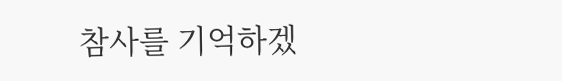참사를 기억하겠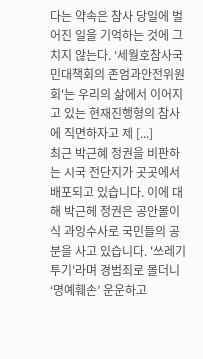다는 약속은 참사 당일에 벌어진 일을 기억하는 것에 그치지 않는다. ‘세월호참사국민대책회의 존엄과안전위원회'는 우리의 삶에서 이어지고 있는 현재진행형의 참사에 직면하자고 제 [...]
최근 박근혜 정권을 비판하는 시국 전단지가 곳곳에서 배포되고 있습니다. 이에 대해 박근헤 정권은 공안몰이식 과잉수사로 국민들의 공분을 사고 있습니다. '쓰레기 투기'라며 경범죄로 몰더니 ‘명예훼손’ 운운하고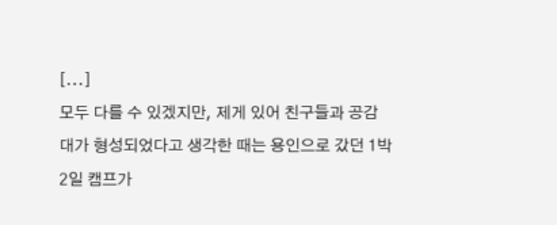[...]
모두 다를 수 있겠지만, 제게 있어 친구들과 공감대가 형성되었다고 생각한 때는 용인으로 갔던 1박 2일 캠프가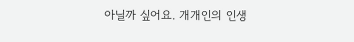아닐까 싶어요. 개개인의 인생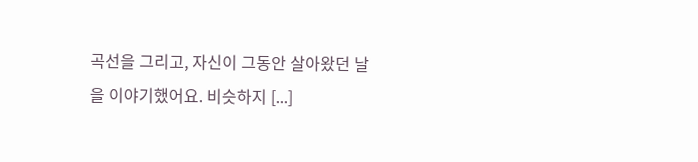곡선을 그리고, 자신이 그동안 살아왔던 날을 이야기했어요. 비슷하지 [...]